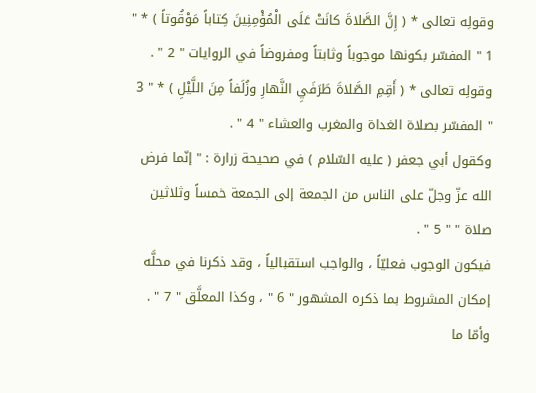وقولِه تعالى * ( إِنَّ الصَّلاةَ كانَتْ عَلَى الْمُؤْمِنِينَ كِتاباً مَوْقُوتاً ) * " 1 " المفسّر بكونها موجوباً وثابتاً ومفروضاً في الروايات " 2 " .
وقولِه تعالى * ( أَقِمِ الصَّلاةَ طَرَفَيِ النَّهارِ وزُلَفاً مِنَ اللَّيْلِ ) * " 3 " المفسّر بصلاة الغداة والمغرب والعشاء " 4 " .
وكقول أبي جعفر ( عليه السّلام ) في صحيحة زرارة : " إنّما فرض الله عزّ وجلّ على الناس من الجمعة إلى الجمعة خمساً وثلاثين صلاة " " 5 " .
فيكون الوجوب فعليّاً ، والواجب استقبالياً ، وقد ذكرنا في محلَّه إمكان المشروط بما ذكره المشهور " 6 " ، وكذا المعلَّق " 7 " .
وأمّا ما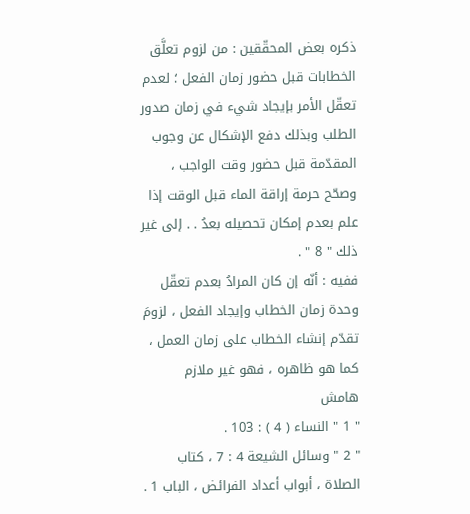ذكره بعض المحقّقين : من لزوم تعلَّق الخطابات قبل حضور زمان الفعل ؛ لعدم تعقّل الأمر بإيجاد شيء في زمان صدور الطلب وبذلك دفع الإشكال عن وجوب المقدّمة قبل حضور وقت الواجب ، وصحّح حرمة إراقة الماء قبل الوقت إذا علم بعدم إمكان تحصيله بعدُ . . إلى غير ذلك " 8 " .
ففيه : أنّه إن كان المرادُ بعدم تعقّل وحدة زمان الخطاب وإيجاد الفعل ، لزومَ تقدّم إنشاء الخطاب على زمان العمل ، كما هو ظاهره ، فهو غير ملازم
هامش
" 1 " النساء ( 4 ) : 103 .
" 2 " وسائل الشيعة 4 : 7 ، كتاب الصلاة ، أبواب أعداد الفرائض ، الباب 1 .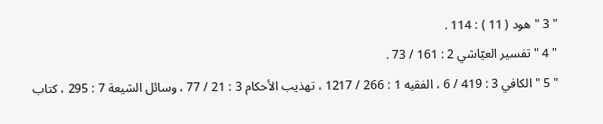" 3 " هود ( 11 ) : 114 .
" 4 " تفسير العيّاشي 2 : 161 / 73 .
" 5 " الكافي 3 : 419 / 6 ، الفقيه 1 : 266 / 1217 ، تهذيب الأحكام 3 : 21 / 77 ، وسائل الشيعة 7 : 295 ، كتاب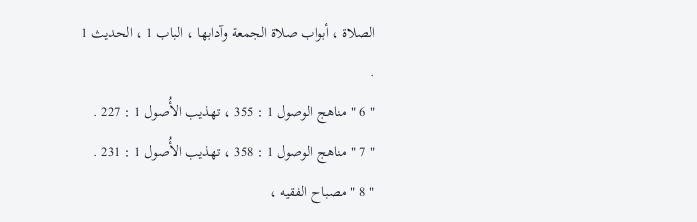الصلاة ، أبواب صلاة الجمعة وآدابها ، الباب 1 ، الحديث 1 .
" 6 " مناهج الوصول 1 : 355 ، تهذيب الأُصول 1 : 227 .
" 7 " مناهج الوصول 1 : 358 ، تهذيب الأُصول 1 : 231 .
" 8 " مصباح الفقيه ،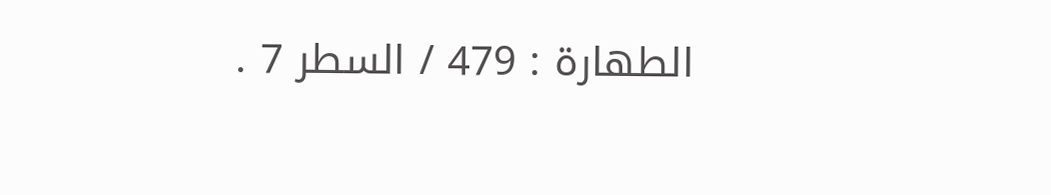الطهارة : 479 / السطر 7 .